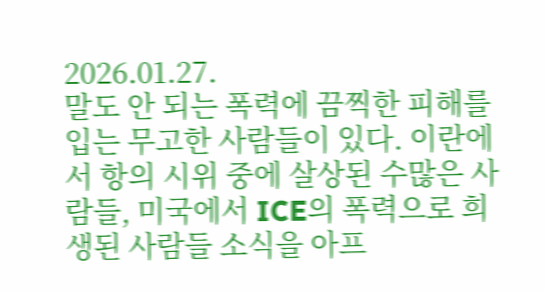2026.01.27.
말도 안 되는 폭력에 끔찍한 피해를 입는 무고한 사람들이 있다. 이란에서 항의 시위 중에 살상된 수많은 사람들, 미국에서 ICE의 폭력으로 희생된 사람들 소식을 아프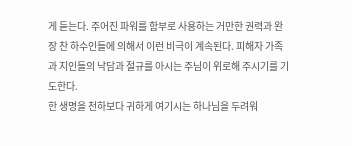게 듣는다. 주어진 파워를 함부로 사용하는 거만한 권력과 완장 찬 하수인들에 의해서 이런 비극이 계속된다. 피해자 가족과 지인들의 낙담과 절규를 아시는 주님이 위로해 주시기를 기도한다.
한 생명을 천하보다 귀하게 여기시는 하나님을 두려워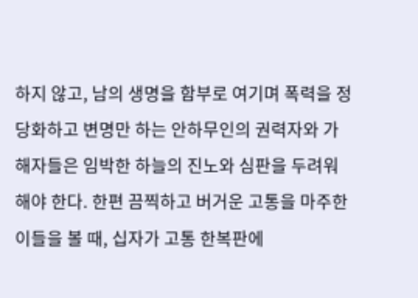하지 않고, 남의 생명을 함부로 여기며 폭력을 정당화하고 변명만 하는 안하무인의 권력자와 가해자들은 임박한 하늘의 진노와 심판을 두려워해야 한다. 한편 끔찍하고 버거운 고통을 마주한 이들을 볼 때, 십자가 고통 한복판에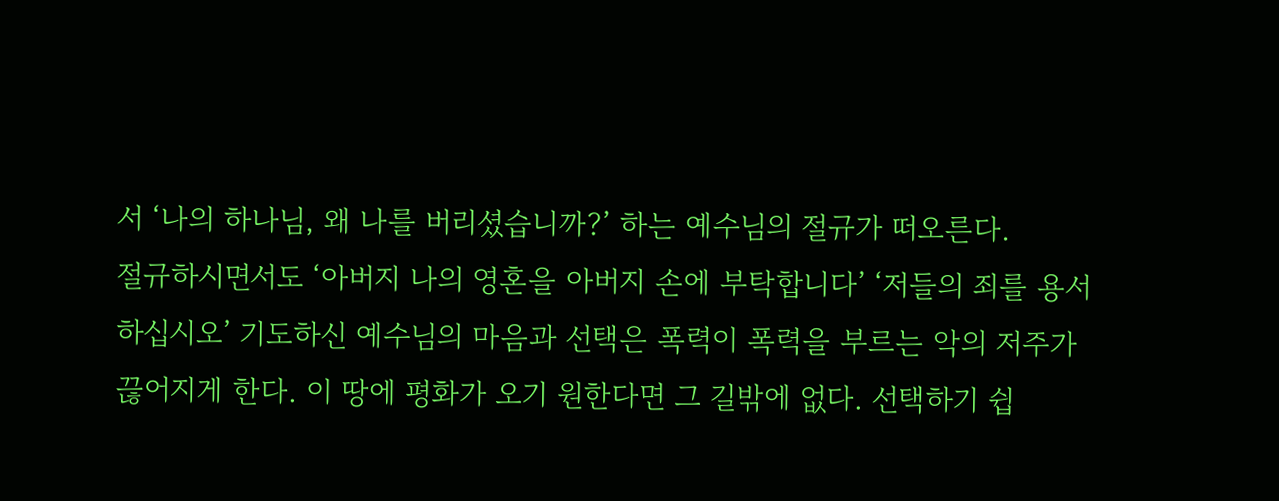서 ‘나의 하나님, 왜 나를 버리셨습니까?’ 하는 예수님의 절규가 떠오른다.
절규하시면서도 ‘아버지 나의 영혼을 아버지 손에 부탁합니다’ ‘저들의 죄를 용서하십시오’ 기도하신 예수님의 마음과 선택은 폭력이 폭력을 부르는 악의 저주가 끊어지게 한다. 이 땅에 평화가 오기 원한다면 그 길밖에 없다. 선택하기 쉽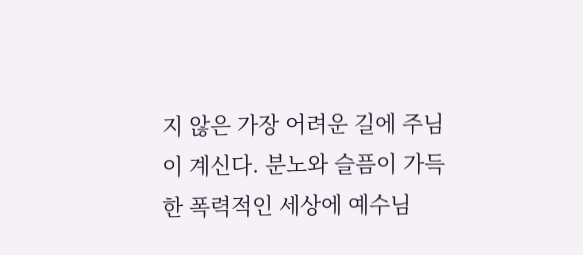지 않은 가장 어려운 길에 주님이 계신다. 분노와 슬픔이 가득한 폭력적인 세상에 예수님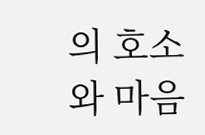의 호소와 마음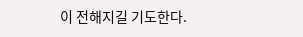이 전해지길 기도한다.